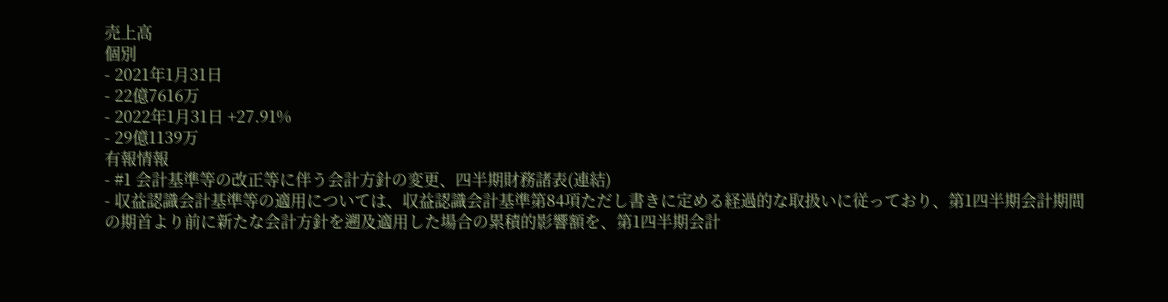売上高
個別
- 2021年1月31日
- 22億7616万
- 2022年1月31日 +27.91%
- 29億1139万
有報情報
- #1 会計基準等の改正等に伴う会計方針の変更、四半期財務諸表(連結)
- 収益認識会計基準等の適用については、収益認識会計基準第84項ただし書きに定める経過的な取扱いに従っており、第1四半期会計期間の期首より前に新たな会計方針を遡及適用した場合の累積的影響額を、第1四半期会計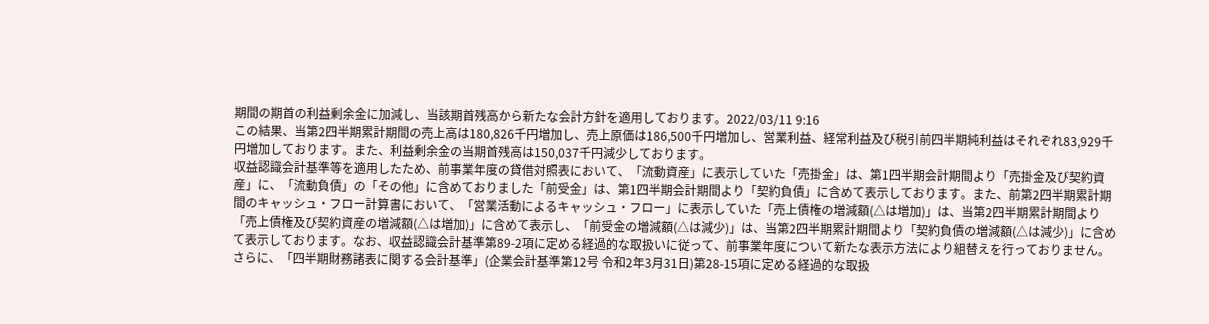期間の期首の利益剰余金に加減し、当該期首残高から新たな会計方針を適用しております。2022/03/11 9:16
この結果、当第2四半期累計期間の売上高は180,826千円増加し、売上原価は186,500千円増加し、営業利益、経常利益及び税引前四半期純利益はそれぞれ83,929千円増加しております。また、利益剰余金の当期首残高は150,037千円減少しております。
収益認識会計基準等を適用したため、前事業年度の貸借対照表において、「流動資産」に表示していた「売掛金」は、第1四半期会計期間より「売掛金及び契約資産」に、「流動負債」の「その他」に含めておりました「前受金」は、第1四半期会計期間より「契約負債」に含めて表示しております。また、前第2四半期累計期間のキャッシュ・フロー計算書において、「営業活動によるキャッシュ・フロー」に表示していた「売上債権の増減額(△は増加)」は、当第2四半期累計期間より「売上債権及び契約資産の増減額(△は増加)」に含めて表示し、「前受金の増減額(△は減少)」は、当第2四半期累計期間より「契約負債の増減額(△は減少)」に含めて表示しております。なお、収益認識会計基準第89-2項に定める経過的な取扱いに従って、前事業年度について新たな表示方法により組替えを行っておりません。さらに、「四半期財務諸表に関する会計基準」(企業会計基準第12号 令和2年3月31日)第28-15項に定める経過的な取扱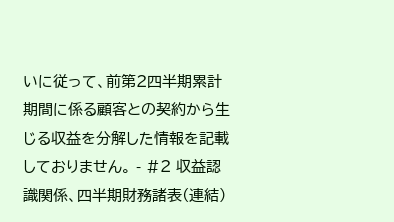いに従って、前第2四半期累計期間に係る顧客との契約から生じる収益を分解した情報を記載しておりません。 - #2 収益認識関係、四半期財務諸表(連結)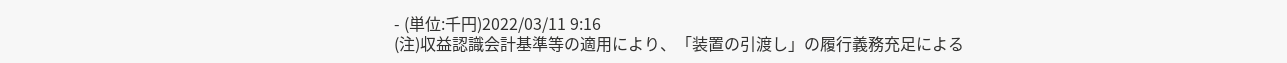- (単位:千円)2022/03/11 9:16
(注)収益認識会計基準等の適用により、「装置の引渡し」の履行義務充足による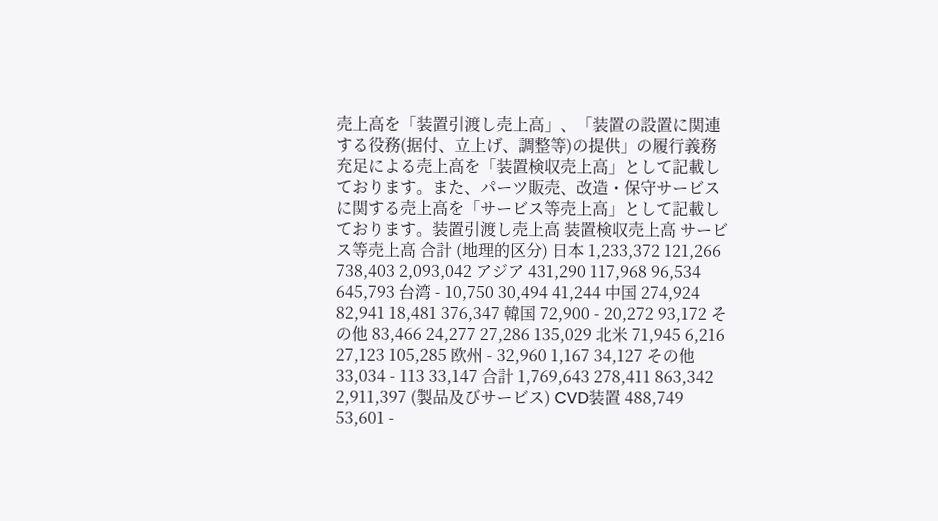売上高を「装置引渡し売上高」、「装置の設置に関連する役務(据付、立上げ、調整等)の提供」の履行義務充足による売上高を「装置検収売上高」として記載しております。また、パーツ販売、改造・保守サービスに関する売上高を「サービス等売上高」として記載しております。装置引渡し売上高 装置検収売上高 サービス等売上高 合計 (地理的区分) 日本 1,233,372 121,266 738,403 2,093,042 アジア 431,290 117,968 96,534 645,793 台湾 - 10,750 30,494 41,244 中国 274,924 82,941 18,481 376,347 韓国 72,900 - 20,272 93,172 その他 83,466 24,277 27,286 135,029 北米 71,945 6,216 27,123 105,285 欧州 - 32,960 1,167 34,127 その他 33,034 - 113 33,147 合計 1,769,643 278,411 863,342 2,911,397 (製品及びサービス) CVD装置 488,749 53,601 -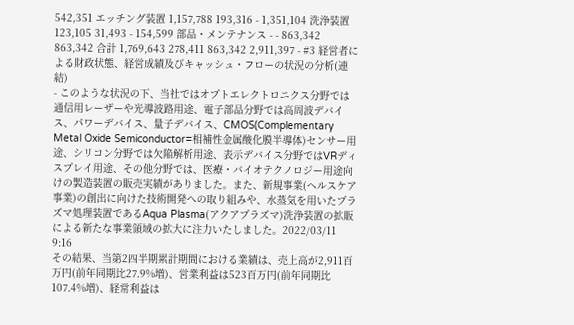542,351 エッチング装置 1,157,788 193,316 - 1,351,104 洗浄装置 123,105 31,493 - 154,599 部品・メンテナンス - - 863,342 863,342 合計 1,769,643 278,411 863,342 2,911,397 - #3 経営者による財政状態、経営成績及びキャッシュ・フローの状況の分析(連結)
- このような状況の下、当社ではオプトエレクトロニクス分野では通信用レーザーや光導波路用途、電子部品分野では高周波デバイス、パワーデバイス、量子デバイス、CMOS(Complementary Metal Oxide Semiconductor=相補性金属酸化膜半導体)センサー用途、シリコン分野では欠陥解析用途、表示デバイス分野ではVRディスプレイ用途、その他分野では、医療・バイオテクノロジー用途向けの製造装置の販売実績がありました。また、新規事業(ヘルスケア事業)の創出に向けた技術開発への取り組みや、水蒸気を用いたプラズマ処理装置であるAqua Plasma(アクアプラズマ)洗浄装置の拡販による新たな事業領域の拡大に注力いたしました。2022/03/11 9:16
その結果、当第2四半期累計期間における業績は、売上高が2,911百万円(前年同期比27.9%増)、営業利益は523百万円(前年同期比107.4%増)、経常利益は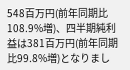548百万円(前年同期比108.9%増)、四半期純利益は381百万円(前年同期比99.8%増)となりまし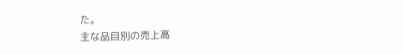た。
主な品目別の売上高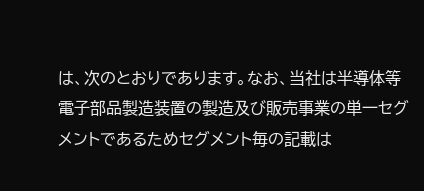は、次のとおりであります。なお、当社は半導体等電子部品製造装置の製造及び販売事業の単一セグメントであるためセグメント毎の記載は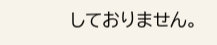しておりません。